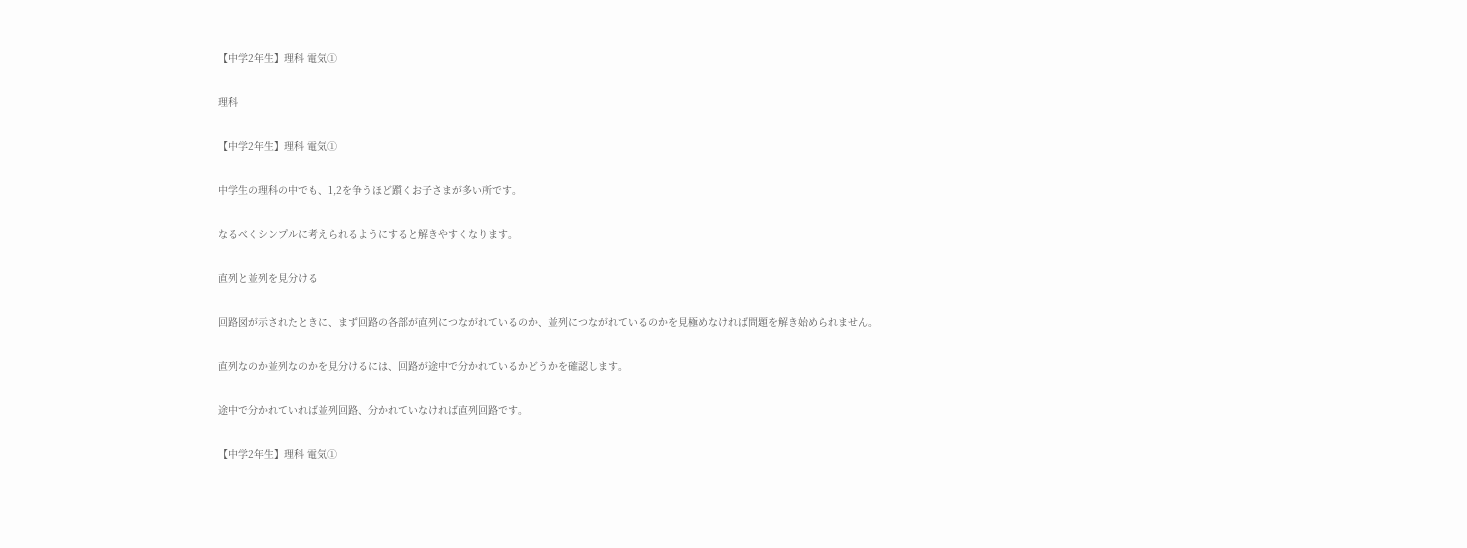【中学2年生】理科 電気①

理科

【中学2年生】理科 電気①

中学生の理科の中でも、1,2を争うほど躓くお子さまが多い所です。

なるべくシンプルに考えられるようにすると解きやすくなります。

直列と並列を見分ける

回路図が示されたときに、まず回路の各部が直列につながれているのか、並列につながれているのかを見極めなければ問題を解き始められません。

直列なのか並列なのかを見分けるには、回路が途中で分かれているかどうかを確認します。

途中で分かれていれば並列回路、分かれていなければ直列回路です。

【中学2年生】理科 電気①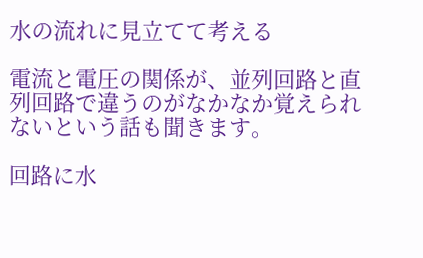水の流れに見立てて考える

電流と電圧の関係が、並列回路と直列回路で違うのがなかなか覚えられないという話も聞きます。

回路に水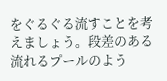をぐるぐる流すことを考えましょう。段差のある流れるプールのよう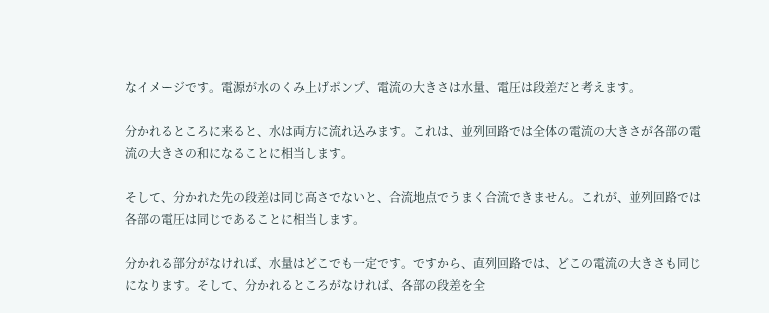なイメージです。電源が水のくみ上げポンプ、電流の大きさは水量、電圧は段差だと考えます。

分かれるところに来ると、水は両方に流れ込みます。これは、並列回路では全体の電流の大きさが各部の電流の大きさの和になることに相当します。

そして、分かれた先の段差は同じ高さでないと、合流地点でうまく合流できません。これが、並列回路では各部の電圧は同じであることに相当します。

分かれる部分がなければ、水量はどこでも一定です。ですから、直列回路では、どこの電流の大きさも同じになります。そして、分かれるところがなければ、各部の段差を全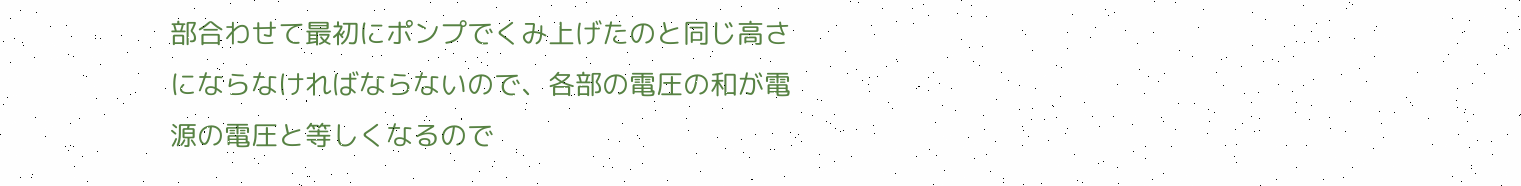部合わせて最初にポンプでくみ上げたのと同じ高さにならなければならないので、各部の電圧の和が電源の電圧と等しくなるので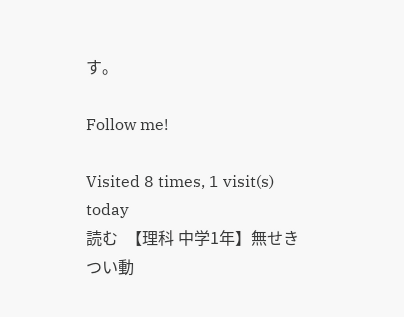す。

Follow me!

Visited 8 times, 1 visit(s) today
読む  【理科 中学1年】無せきつい動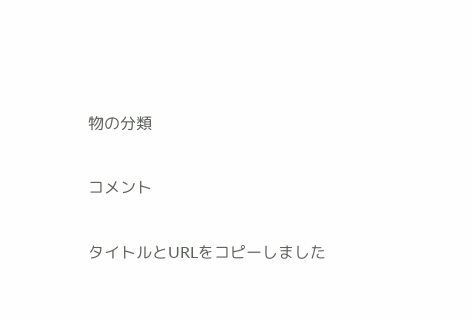物の分類

コメント

タイトルとURLをコピーしました